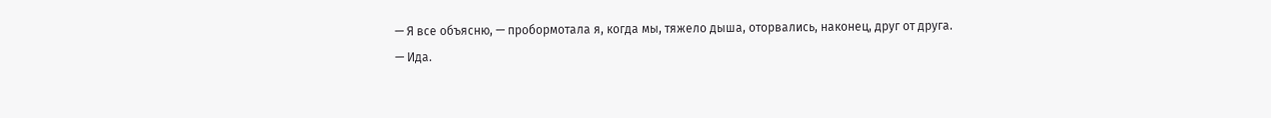— Я все объясню, — пробормотала я, когда мы, тяжело дыша, оторвались, наконец, друг от друга.
— Ида.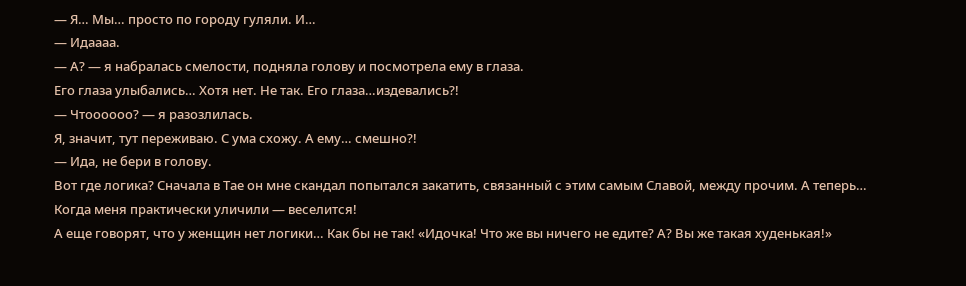— Я… Мы… просто по городу гуляли. И…
— Идаааа.
— А? — я набралась смелости, подняла голову и посмотрела ему в глаза.
Его глаза улыбались… Хотя нет. Не так. Его глаза…издевались?!
— Чтоооооо? — я разозлилась.
Я, значит, тут переживаю. С ума схожу. А ему… смешно?!
— Ида, не бери в голову.
Вот где логика? Сначала в Тае он мне скандал попытался закатить, связанный с этим самым Славой, между прочим. А теперь… Когда меня практически уличили — веселится!
А еще говорят, что у женщин нет логики… Как бы не так! «Идочка! Что же вы ничего не едите? А? Вы же такая худенькая!»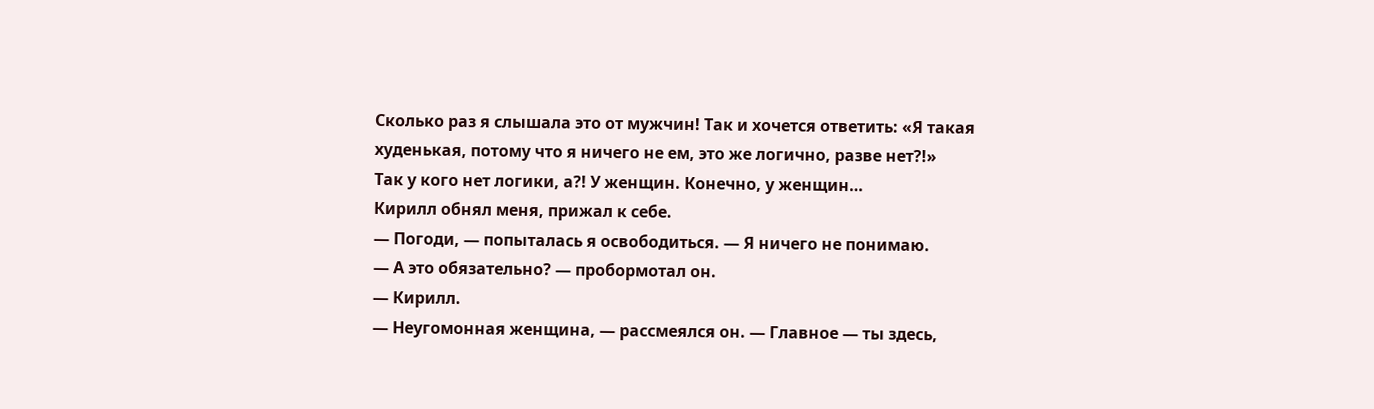Сколько раз я слышала это от мужчин! Так и хочется ответить: «Я такая худенькая, потому что я ничего не ем, это же логично, разве нет?!»
Так у кого нет логики, а?! У женщин. Конечно, у женщин…
Кирилл обнял меня, прижал к себе.
— Погоди, — попыталась я освободиться. — Я ничего не понимаю.
— А это обязательно? — пробормотал он.
— Кирилл.
— Неугомонная женщина, — рассмеялся он. — Главное — ты здесь,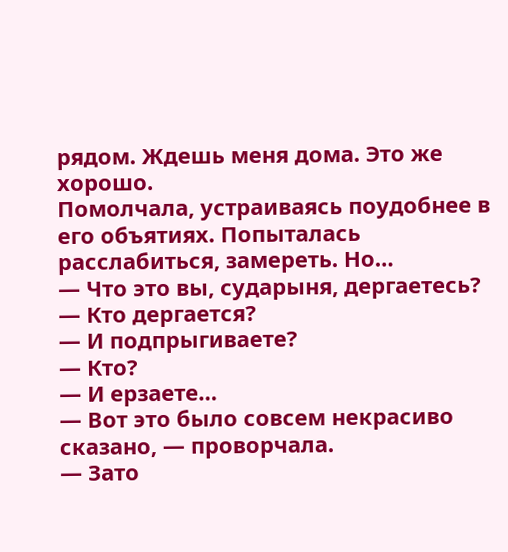рядом. Ждешь меня дома. Это же хорошо.
Помолчала, устраиваясь поудобнее в его объятиях. Попыталась расслабиться, замереть. Но…
— Что это вы, сударыня, дергаетесь?
— Кто дергается?
— И подпрыгиваете?
— Кто?
— И ерзаете…
— Вот это было совсем некрасиво сказано, — проворчала.
— Зато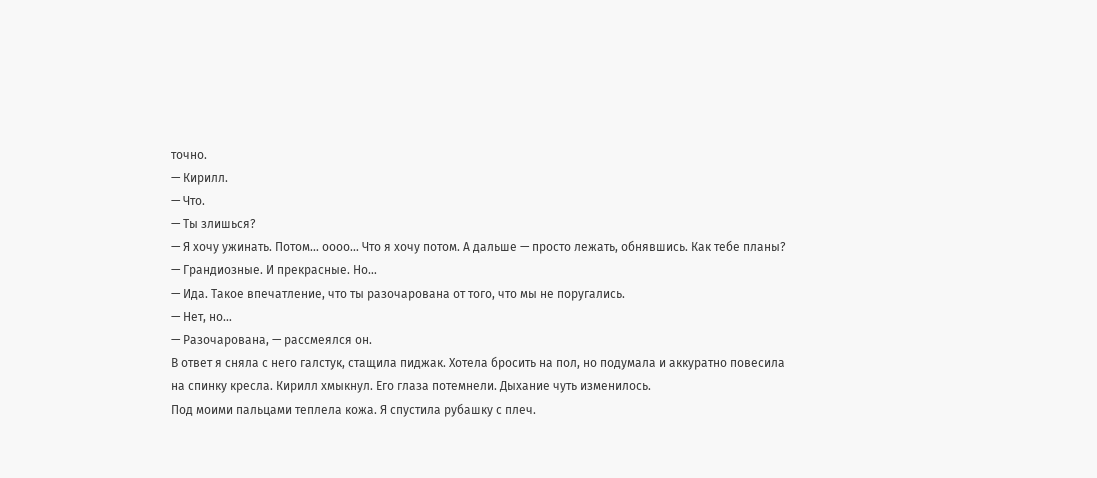точно.
— Кирилл.
— Что.
— Ты злишься?
— Я хочу ужинать. Потом… оооо… Что я хочу потом. А дальше — просто лежать, обнявшись. Как тебе планы?
— Грандиозные. И прекрасные. Но…
— Ида. Такое впечатление, что ты разочарована от того, что мы не поругались.
— Нет, но…
— Разочарована, — рассмеялся он.
В ответ я сняла с него галстук, стащила пиджак. Хотела бросить на пол, но подумала и аккуратно повесила на спинку кресла. Кирилл хмыкнул. Его глаза потемнели. Дыхание чуть изменилось.
Под моими пальцами теплела кожа. Я спустила рубашку с плеч.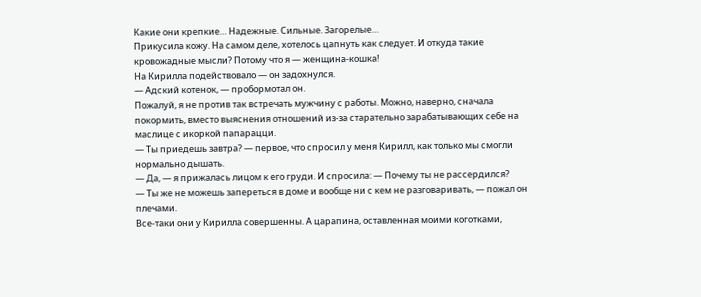Какие они крепкие… Надежные. Сильные. Загорелые…
Прикусила кожу. На самом деле, хотелось цапнуть как следует. И откуда такие кровожадные мысли? Потому что я — женщина-кошка!
На Кирилла подействовало — он задохнулся.
— Адский котенок, — пробормотал он.
Пожалуй, я не против так встречать мужчину с работы. Можно, наверно, сначала покормить, вместо выяснения отношений из-за старательно зарабатывающих себе на маслице с икоркой папарацци.
— Ты приедешь завтра? — первое, что спросил у меня Кирилл, как только мы смогли нормально дышать.
— Да, — я прижалась лицом к его груди. И спросила: — Почему ты не рассердился?
— Ты же не можешь запереться в доме и вообще ни с кем не разговаривать, — пожал он плечами.
Все-таки они у Кирилла совершенны. А царапина, оставленная моими коготками,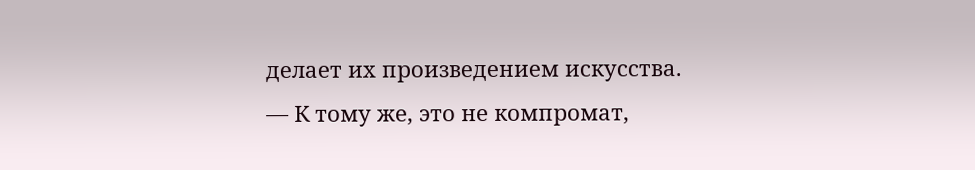делает их произведением искусства.
— К тому же, это не компромат,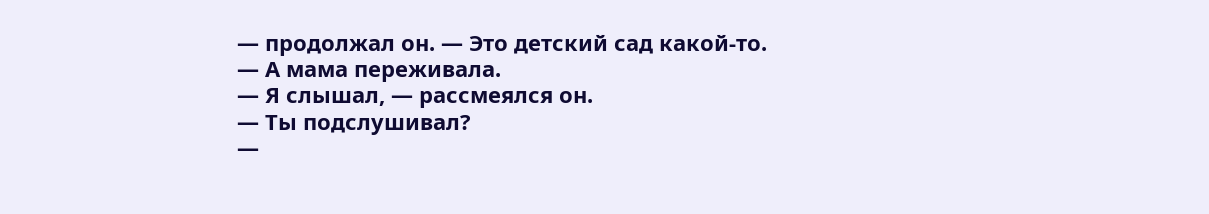— продолжал он. — Это детский сад какой-то.
— А мама переживала.
— Я слышал, — рассмеялся он.
— Ты подслушивал?
—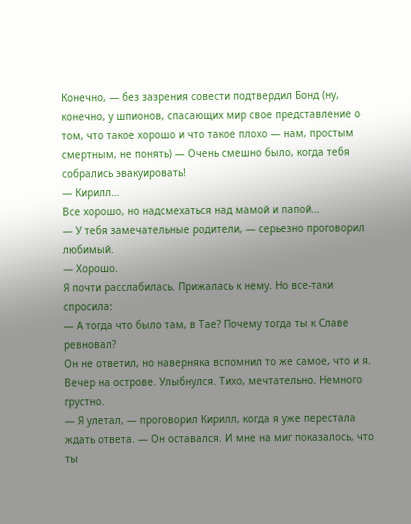Конечно, — без зазрения совести подтвердил Бонд (ну, конечно, у шпионов, спасающих мир свое представление о том, что такое хорошо и что такое плохо — нам, простым смертным, не понять) — Очень смешно было, когда тебя собрались эвакуировать!
— Кирилл…
Все хорошо, но надсмехаться над мамой и папой…
— У тебя замечательные родители, — серьезно проговорил любимый.
— Хорошо.
Я почти расслабилась. Прижалась к нему. Но все-таки спросила:
— А тогда что было там, в Тае? Почему тогда ты к Славе ревновал?
Он не ответил, но наверняка вспомнил то же самое, что и я. Вечер на острове. Улыбнулся. Тихо, мечтательно. Немного грустно.
— Я улетал, — проговорил Кирилл, когда я уже перестала ждать ответа. — Он оставался. И мне на миг показалось, что ты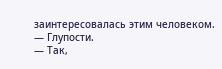заинтересовалась этим человеком.
— Глупости.
— Так,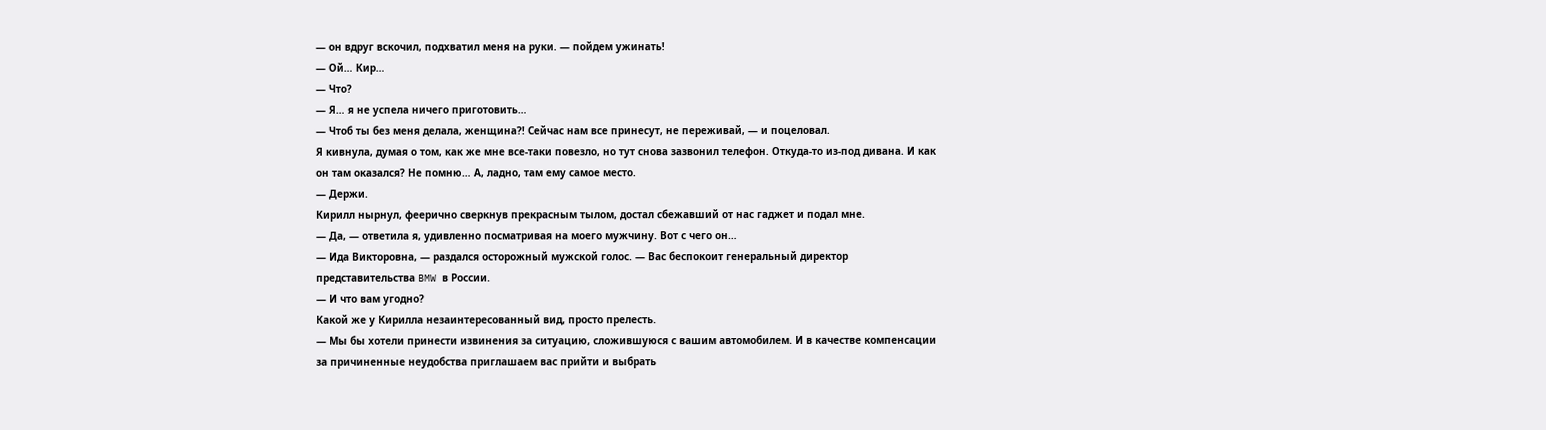— он вдруг вскочил, подхватил меня на руки. — пойдем ужинать!
— Ой… Кир…
— Что?
— Я… я не успела ничего приготовить…
— Чтоб ты без меня делала, женщина?! Сейчас нам все принесут, не переживай, — и поцеловал.
Я кивнула, думая о том, как же мне все-таки повезло, но тут снова зазвонил телефон. Откуда-то из-под дивана. И как он там оказался? Не помню… А, ладно, там ему самое место.
— Держи.
Кирилл нырнул, феерично сверкнув прекрасным тылом, достал сбежавший от нас гаджет и подал мне.
— Да, — ответила я, удивленно посматривая на моего мужчину. Вот с чего он…
— Ида Викторовна, — раздался осторожный мужской голос. — Вас беспокоит генеральный директор представительства BMW в России.
— И что вам угодно?
Какой же у Кирилла незаинтересованный вид, просто прелесть.
— Мы бы хотели принести извинения за ситуацию, сложившуюся с вашим автомобилем. И в качестве компенсации за причиненные неудобства приглашаем вас прийти и выбрать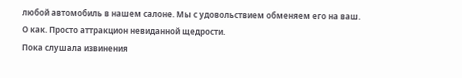любой автомобиль в нашем салоне. Мы с удовольствием обменяем его на ваш.
О как. Просто аттракцион невиданной щедрости.
Пока слушала извинения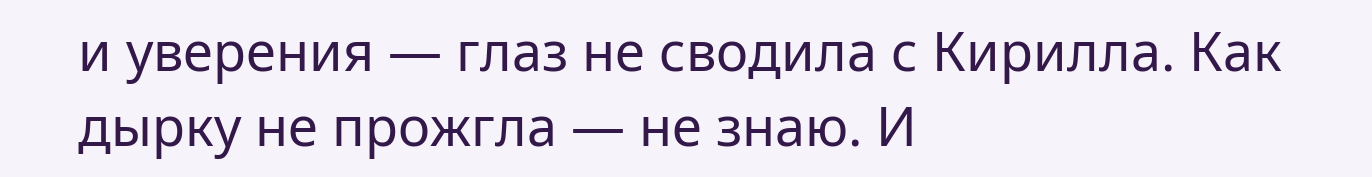и уверения — глаз не сводила с Кирилла. Как дырку не прожгла — не знаю. И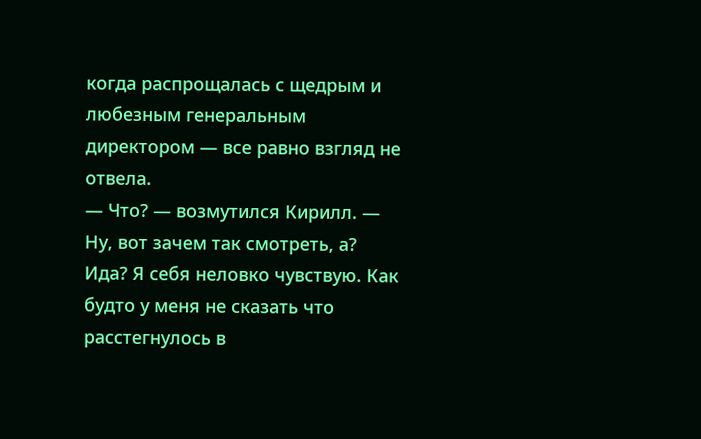когда распрощалась с щедрым и любезным генеральным директором — все равно взгляд не отвела.
— Что? — возмутился Кирилл. — Ну, вот зачем так смотреть, а? Ида? Я себя неловко чувствую. Как будто у меня не сказать что расстегнулось в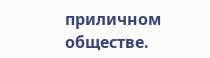приличном обществе.